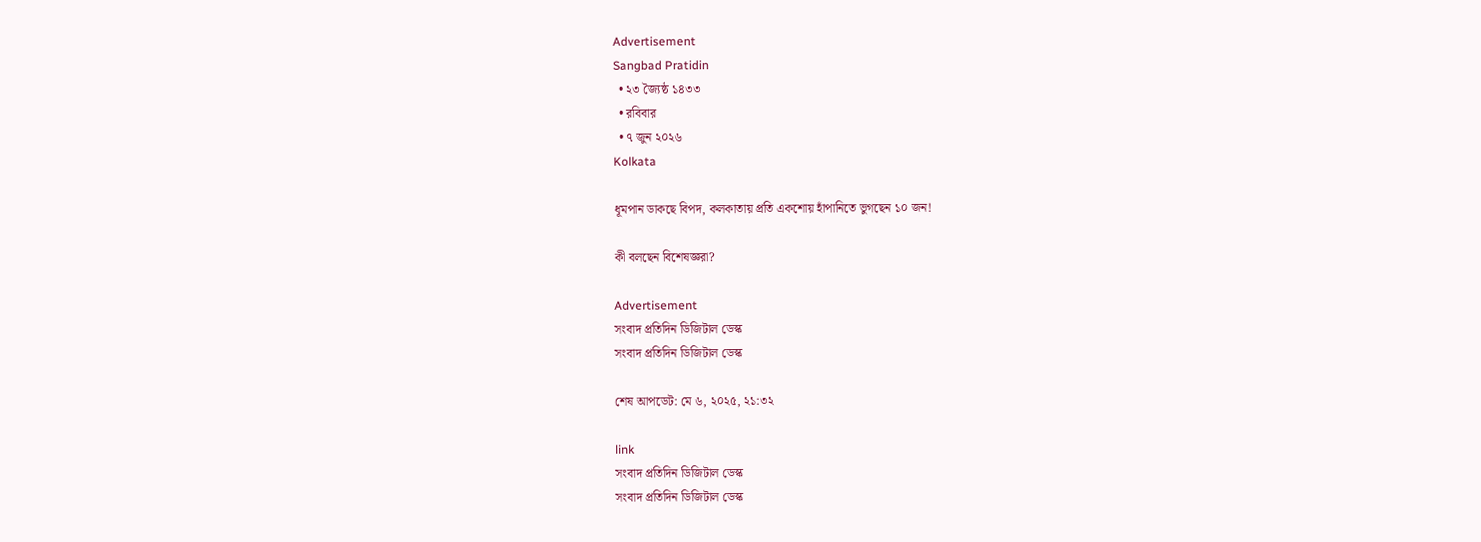Advertisement
Sangbad Pratidin
  • ২৩ জ্যৈষ্ঠ ১৪৩৩
  • রবিবার
  • ৭ জুন ২০২৬
Kolkata

ধূমপান ডাকছে বিপদ, কলকাতায় প্রতি একশোয় হাঁপানিতে ভুগছেন ১০ জন!

কী বলছেন বিশেষজ্ঞরা?

Advertisement
সংবাদ প্রতিদিন ডিজিটাল ডেস্ক
সংবাদ প্রতিদিন ডিজিটাল ডেস্ক

শেষ আপডেট: মে ৬, ২০২৫, ২১:৩২

link
সংবাদ প্রতিদিন ডিজিটাল ডেস্ক
সংবাদ প্রতিদিন ডিজিটাল ডেস্ক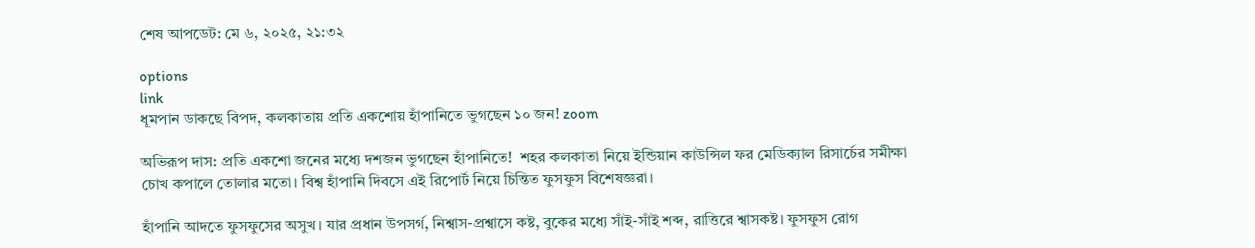শেষ আপডেট: মে ৬, ২০২৫, ২১:৩২

options
link
ধূমপান ডাকছে বিপদ, কলকাতায় প্রতি একশোয় হাঁপানিতে ভুগছেন ১০ জন! zoom

অভিরূপ দাস: প্রতি একশো জনের মধ্যে দশজন ভুগছেন হাঁপানিতে!  শহর কলকাতা নিয়ে ইন্ডিয়ান কাউন্সিল ফর মেডিক্যাল রিসার্চের সমীক্ষা চোখ কপালে তোলার মতো। বিশ্ব হাঁপানি দিবসে এই রিপোর্ট নিয়ে চিন্তিত ফুসফুস বিশেষজ্ঞরা।

হাঁপানি আদতে ফুসফুসের অসুখ। যার প্রধান উপসর্গ, নিশ্বাস-প্রশ্বাসে কষ্ট, বুকের মধ্যে সাঁই-সাঁই শব্দ, রাত্তিরে শ্বাসকষ্ট। ফুসফুস রোগ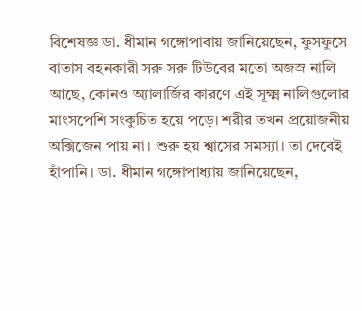বিশেষজ্ঞ ডা. ধীমান গঙ্গোপাবায় জানিয়েছেন, ফুসফুসে বাতাস বহনকারী সরু সরু টিউবের মতো অজস্র নালি আছে, কোনও অ্যালার্জির কারণে এই সূক্ষ্ম নালিগুলোর মাংসপেশি সংকুচিত হয়ে পড়ে। শরীর তখন প্রয়োজনীয় অক্সিজেন পায় না। শুরু হয় শ্বাসের সমস্যা। তা দেবেই হাঁপানি। ডা. ধীমান গঙ্গোপাধ্যায় জানিয়েছেন,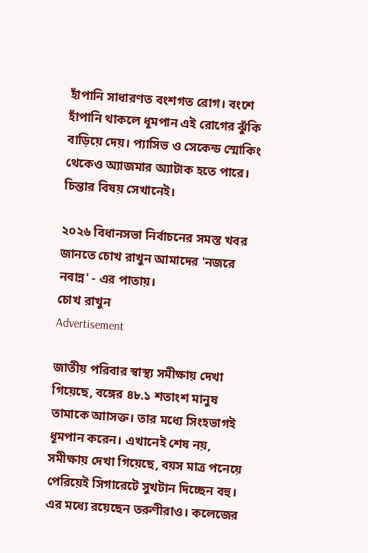হাঁপানি সাধারণত বংশগত রোগ। বংশে হাঁপানি থাকলে ধূমপান এই রোগের ঝুঁকি বাড়িয়ে দেয়। প্যাসিভ ও সেকেন্ড স্মোকিং থেকেও অ্যাজমার অ্যাটাক হতে পারে। চিন্তার বিষয় সেখানেই।

২০২৬ বিধানসভা নির্বাচনের সমস্ত খবর জানতে চোখ রাখুন আমাদের 'নজরে নবান্ন' - এর পাতায়।
চোখ রাখুন
Advertisement

জাতীয় পরিবার স্বাস্থ্য সমীক্ষায় দেখা গিয়েছে, বঙ্গের ৪৮.১ শতাংশ মানুষ তামাকে আাসক্ত। তার মধ্যে সিংহভাগই ধূমপান করেন। এখানেই শেষ নয়, সমীক্ষায় দেখা গিয়েছে, বয়স মাত্র পনেয়ে পেরিয়েই সিগারেটে সুখটান দিচ্ছেন বহু। এর মধ্যে রয়েছেন তরুণীরাও। কলেজের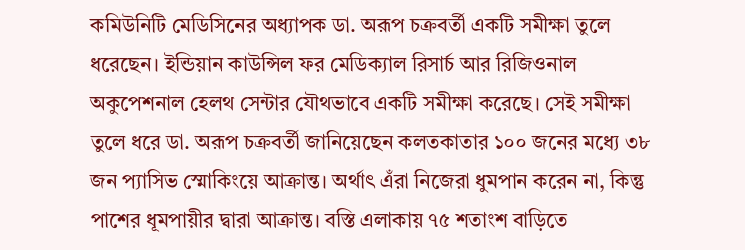কমিউনিটি মেডিসিনের অধ্যাপক ডা. অরূপ চক্রবর্তী একটি সমীক্ষা তুলে ধরেছেন। ইন্ডিয়ান কাউন্সিল ফর মেডিক্যাল রিসার্চ আর রিজিওনাল অকুপেশনাল হেলথ সেন্টার যৌথভাবে একটি সমীক্ষা করেছে। সেই সমীক্ষা তুলে ধরে ডা. অরূপ চক্রবর্তী জানিয়েছেন কলতকাতার ১০০ জনের মধ্যে ৩৮ জন প্যাসিভ স্মোকিংয়ে আক্রান্ত। অর্থাৎ এঁরা নিজেরা ধুমপান করেন না, কিন্তু পাশের ধূমপায়ীর দ্বারা আক্রান্ত। বস্তি এলাকায় ৭৫ শতাংশ বাড়িতে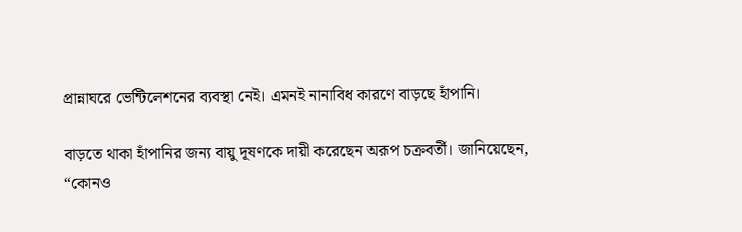প্রান্নাঘরে ভেন্টিলেশনের ব্যবস্থা নেই। এমনই নানাবিধ কারণে বাড়ছে হাঁপানি।

বাড়তে থাকা হাঁপানির জন্য বায়ু দূষণকে দায়ী করেছেন অরূপ চক্রবর্তী। জানিয়েছেন, “কোনও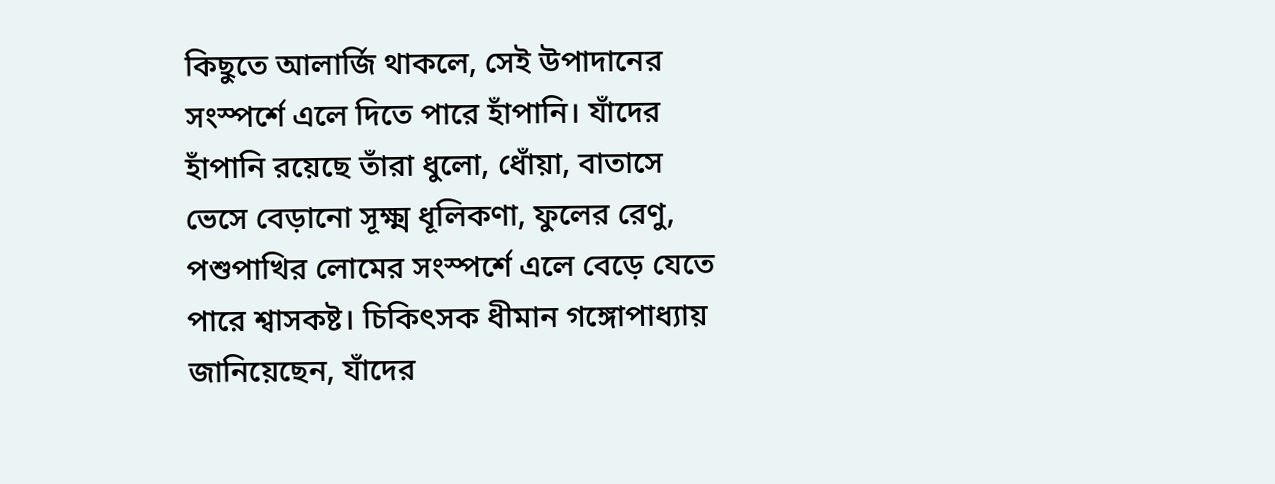কিছুতে আলার্জি থাকলে, সেই উপাদানের সংস্পর্শে এলে দিতে পারে হাঁপানি। যাঁদের হাঁপানি রয়েছে তাঁরা ধুলো, ধোঁয়া, বাতাসে ভেসে বেড়ানো সূক্ষ্ম ধূলিকণা, ফুলের রেণু, পশুপাখির লোমের সংস্পর্শে এলে বেড়ে যেতে পারে শ্বাসকষ্ট। চিকিৎসক ধীমান গঙ্গোপাধ্যায় জানিয়েছেন, যাঁদের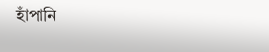হাঁপানি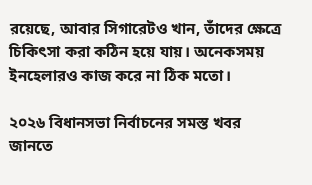রয়েছে, আবার সিগারেটও খান, তাঁদের ক্ষেত্রে চিকিৎসা করা কঠিন হয়ে যায়। অনেকসময় ইনহেলারও কাজ করে না ঠিক মতো।

২০২৬ বিধানসভা নির্বাচনের সমস্ত খবর জানতে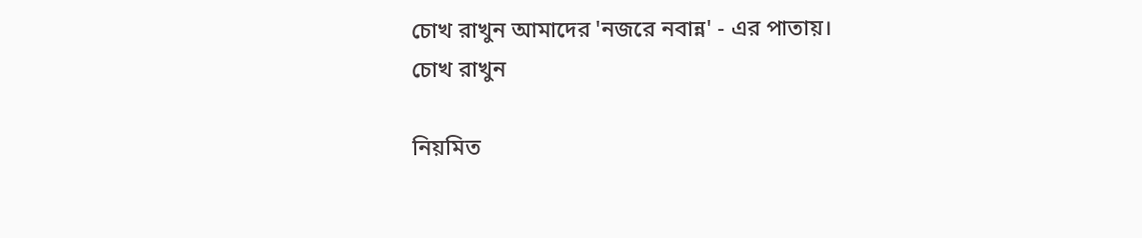চোখ রাখুন আমাদের 'নজরে নবান্ন' - এর পাতায়।
চোখ রাখুন

নিয়মিত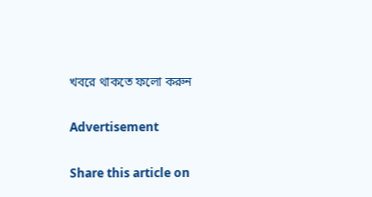খবরে থাকতে ফলো করুন

Advertisement

Share this article on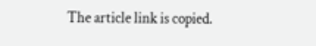The article link is copied.